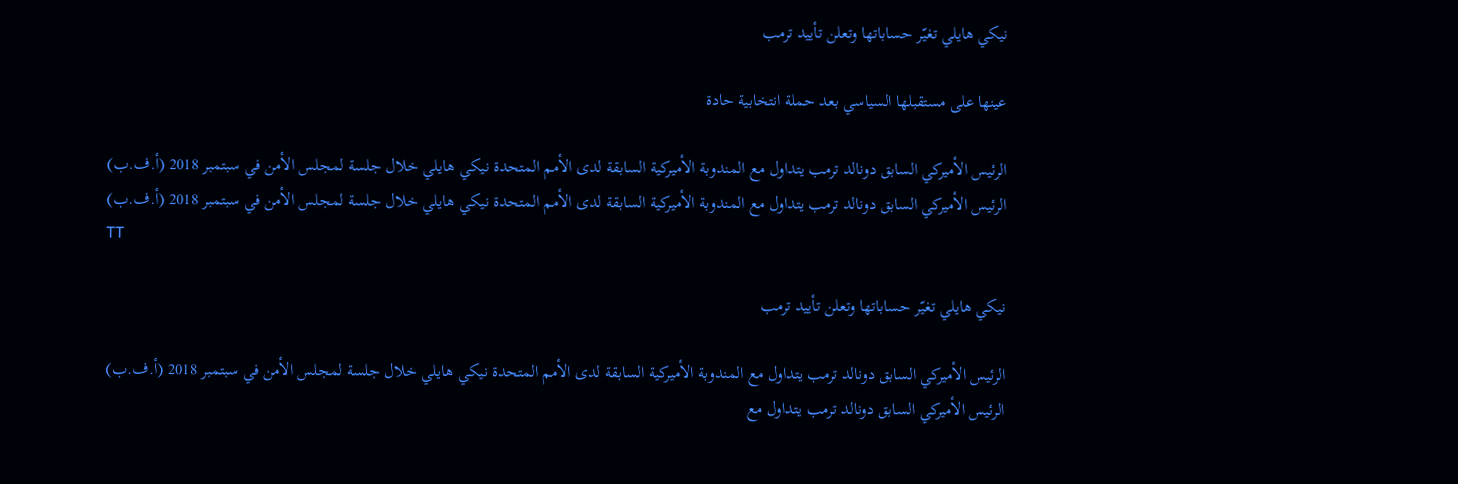نيكي هايلي تغيّر حساباتها وتعلن تأييد ترمب

عينها على مستقبلها السياسي بعد حملة انتخابية حادة

الرئيس الأميركي السابق دونالد ترمب يتداول مع المندوبة الأميركية السابقة لدى الأمم المتحدة نيكي هايلي خلال جلسة لمجلس الأمن في سبتمبر 2018 (أ.ف.ب)
الرئيس الأميركي السابق دونالد ترمب يتداول مع المندوبة الأميركية السابقة لدى الأمم المتحدة نيكي هايلي خلال جلسة لمجلس الأمن في سبتمبر 2018 (أ.ف.ب)
TT

نيكي هايلي تغيّر حساباتها وتعلن تأييد ترمب

الرئيس الأميركي السابق دونالد ترمب يتداول مع المندوبة الأميركية السابقة لدى الأمم المتحدة نيكي هايلي خلال جلسة لمجلس الأمن في سبتمبر 2018 (أ.ف.ب)
الرئيس الأميركي السابق دونالد ترمب يتداول مع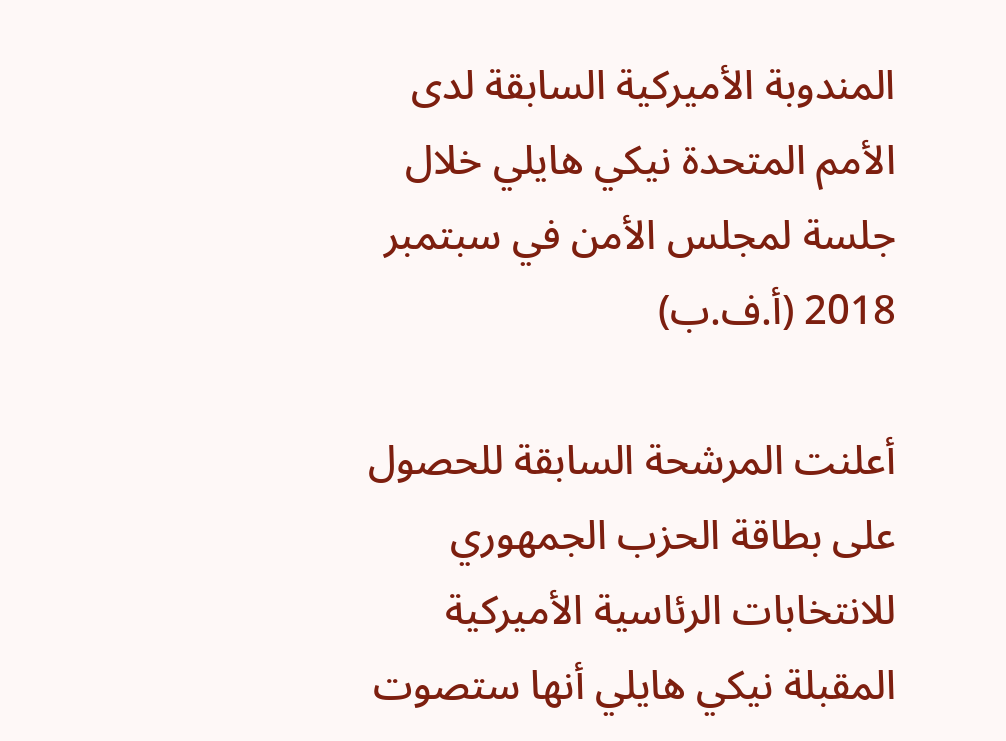المندوبة الأميركية السابقة لدى الأمم المتحدة نيكي هايلي خلال جلسة لمجلس الأمن في سبتمبر 2018 (أ.ف.ب)

أعلنت المرشحة السابقة للحصول على بطاقة الحزب الجمهوري للانتخابات الرئاسية الأميركية المقبلة نيكي هايلي أنها ستصوت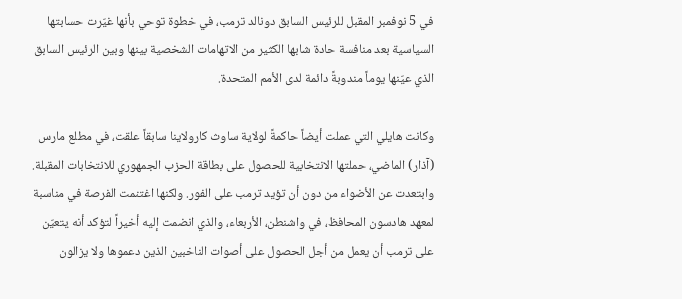في 5 نوفمبر المقبل للرئيس السابق دونالد ترمب، في خطوة توحي بأنها غيّرت حسابتها السياسية بعد منافسة حادة شابها الكثير من الاتهامات الشخصية بينها وبين الرئيس السابق الذي عيّنها يوماً مندوبةً دائمة لدى الأمم المتحدة.

وكانت هايلي التي عملت أيضاً حاكمةً لولاية ساوث كارولاينا سابقاً علقت، في مطلع مارس (آذار) الماضي، حملتها الانتخابية للحصول على بطاقة الحزب الجمهوري للانتخابات المقبلة. وابتعدت عن الأضواء من دون أن تؤيد ترمب على الفور. ولكنها اغتنمت الفرصة في مناسبة لمعهد هادسون المحافظ، في واشنطن، الأربعاء، والذي انضمت إليه أخيراً لتؤكد أنه يتعيّن على ترمب أن يعمل من أجل الحصول على أصوات الناخبين الذين دعموها ولا يزالون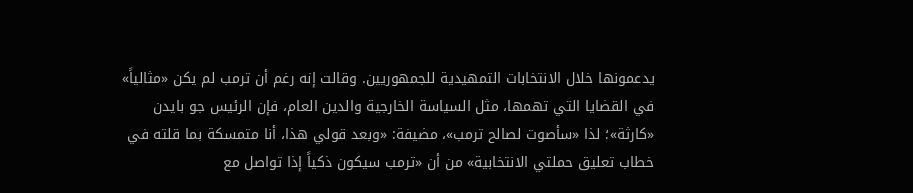يدعمونها خلال الانتخابات التمهيدية للجمهوريين. وقالت إنه رغم أن ترمب لم يكن «مثالياً» في القضايا التي تهمها، مثل السياسة الخارجية والدين العام، فإن الرئيس جو بايدن «كارثة»؛ لذا «سأصوت لصالح ترمب»، مضيفة: «وبعد قولي هذا، أنا متمسكة بما قلته في خطاب تعليق حملتي الانتخابية» من أن «ترمب سيكون ذكياً إذا تواصل مع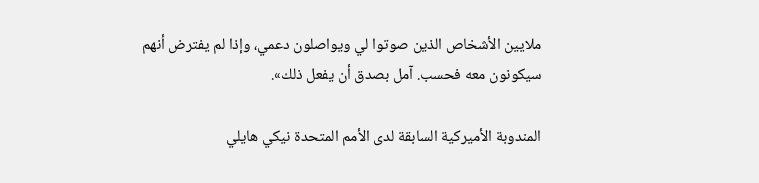ملايين الأشخاص الذين صوتوا لي ويواصلون دعمي، وإذا لم يفترض أنهم سيكونون معه فحسب. آمل بصدق أن يفعل ذلك».

المندوبة الأميركية السابقة لدى الأمم المتحدة نيكي هايلي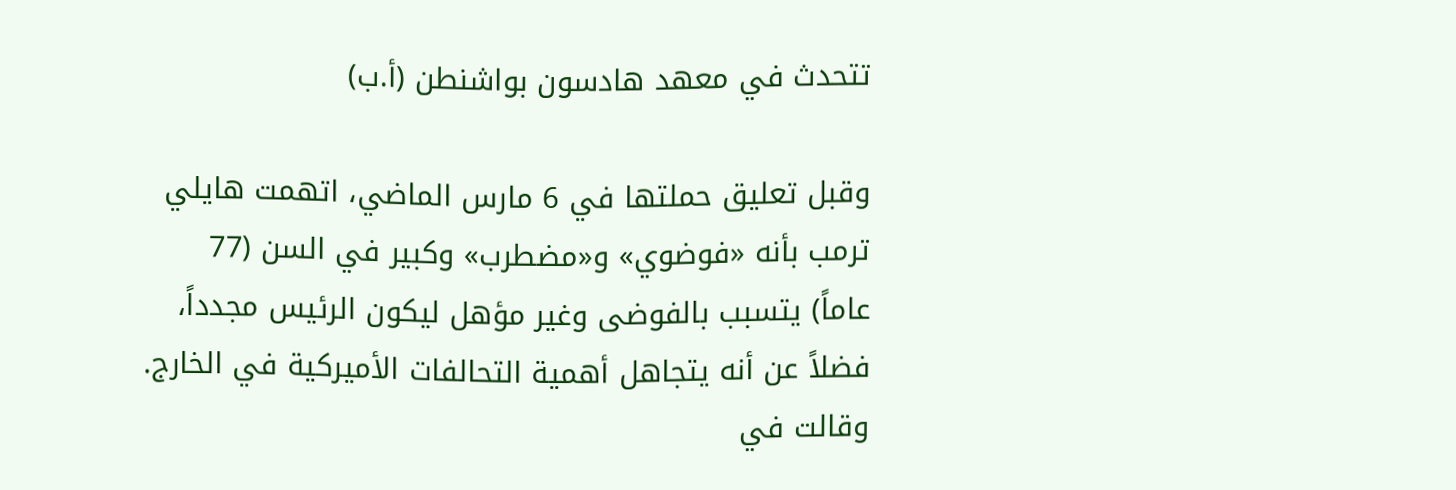تتحدث في معهد هادسون بواشنطن (أ.ب)

وقبل تعليق حملتها في 6 مارس الماضي، اتهمت هايلي ترمب بأنه «فوضوي» و«مضطرب» وكبير في السن (77 عاماً) يتسبب بالفوضى وغير مؤهل ليكون الرئيس مجدداً، فضلاً عن أنه يتجاهل أهمية التحالفات الأميركية في الخارج. وقالت في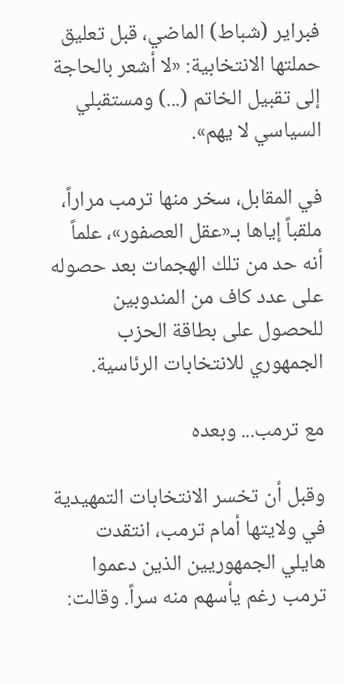فبراير (شباط) الماضي، قبل تعليق حملتها الانتخابية: «لا أشعر بالحاجة إلى تقبيل الخاتم (...) ومستقبلي السياسي لا يهم».

في المقابل، سخر منها ترمب مراراً، ملقباً إياها بـ«عقل العصفور»، علماً أنه حد من تلك الهجمات بعد حصوله على عدد كاف من المندوبين للحصول على بطاقة الحزب الجمهوري للانتخابات الرئاسية.

مع ترمب... وبعده

وقبل أن تخسر الانتخابات التمهيدية في ولايتها أمام ترمب، انتقدت هايلي الجمهوريين الذين دعموا ترمب رغم يأسهم منه سراً. وقالت: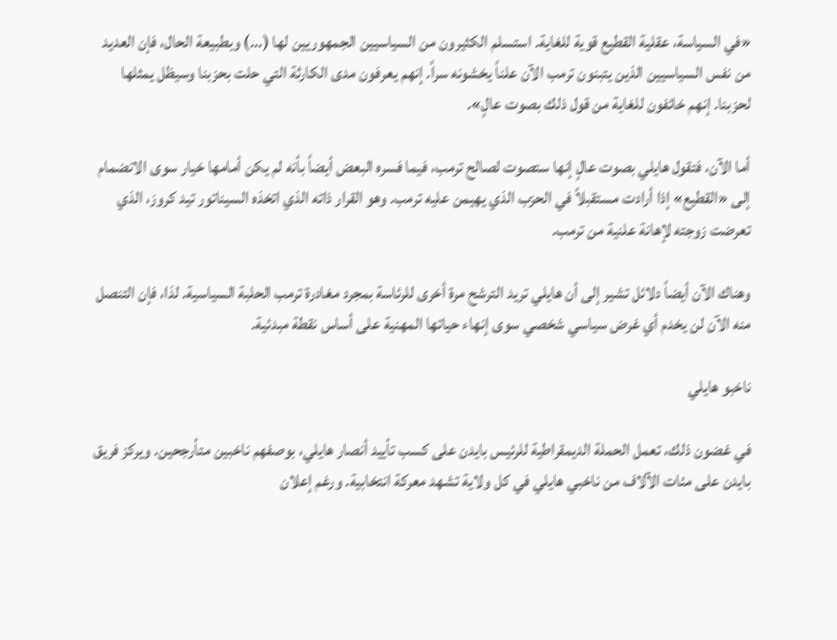«في السياسة، عقلية القطيع قوية للغاية. استسلم الكثيرون من السياسيين الجمهوريين لها (...) وبطبيعة الحال، فإن العديد من نفس السياسيين الذين يتبنون ترمب الآن علناً يخشونه سراً. إنهم يعرفون مدى الكارثة التي حلت بحزبنا وسيظل يمثلها لحزبنا. إنهم خائفون للغاية من قول ذلك بصوت عالٍ».

أما الآن، فتقول هايلي بصوت عالٍ إنها ستصوت لصالح ترمب، فيما فسره البعض أيضاً بأنه لم يكن أمامها خيار سوى الانضمام إلى «القطيع» إذا أرادت مستقبلاً في الحزب الذي يهيمن عليه ترمب. وهو القرار ذاته الذي اتخذه السيناتور تيد كروز، الذي تعرضت زوجته لإهانة علنية من ترمب.

وهناك الآن أيضاً دلائل تشير إلى أن هايلي تريد الترشح مرة أخرى للرئاسة بمجرد مغادرة ترمب الحلبة السياسية. لذا، فإن التنصل منه الآن لن يخدم أي غرض سياسي شخصي سوى إنهاء حياتها المهنية على أساس نقطة مبدئية.

ناخبو هايلي

في غضون ذلك، تعمل الحملة الديمقراطية للرئيس بايدن على كسب تأييد أنصار هايلي، بوصفهم ناخبين متأرجحين. ويركز فريق بايدن على مئات الآلاف من ناخبي هايلي في كل ولاية تشهد معركة انتخابية. ورغم إعلان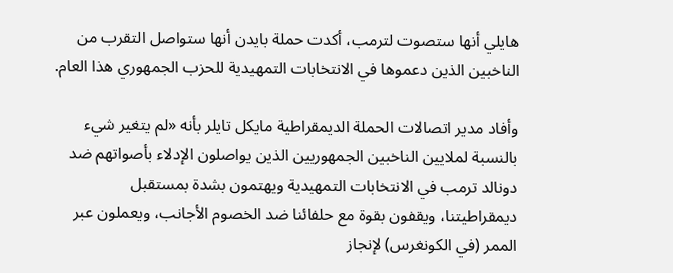هايلي أنها ستصوت لترمب، أكدت حملة بايدن أنها ستواصل التقرب من الناخبين الذين دعموها في الانتخابات التمهيدية للحزب الجمهوري هذا العام.

وأفاد مدير اتصالات الحملة الديمقراطية مايكل تايلر بأنه «لم يتغير شيء بالنسبة لملايين الناخبين الجمهوريين الذين يواصلون الإدلاء بأصواتهم ضد دونالد ترمب في الانتخابات التمهيدية ويهتمون بشدة بمستقبل ديمقراطيتنا، ويقفون بقوة مع حلفائنا ضد الخصوم الأجانب، ويعملون عبر الممر (في الكونغرس) لإنجاز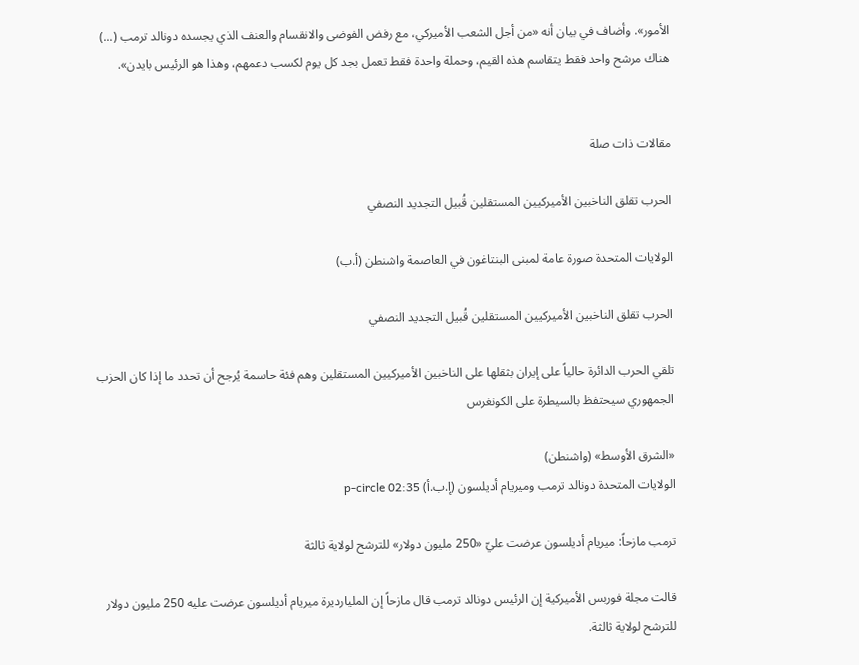الأمور». وأضاف في بيان أنه «من أجل الشعب الأميركي، مع رفض الفوضى والانقسام والعنف الذي يجسده دونالد ترمب (...) هناك مرشح واحد فقط يتقاسم هذه القيم، وحملة واحدة فقط تعمل بجد كل يوم لكسب دعمهم، وهذا هو الرئيس بايدن».


مقالات ذات صلة

الحرب تقلق الناخبين الأميركيين المستقلين قُبيل التجديد النصفي

الولايات المتحدة صورة عامة لمبنى البنتاغون في العاصمة واشنطن (أ.ب)

الحرب تقلق الناخبين الأميركيين المستقلين قُبيل التجديد النصفي

تلقي الحرب الدائرة حالياً على إيران بثقلها على الناخبين الأميركيين المستقلين وهم فئة حاسمة يُرجح أن تحدد ما إذا كان الحزب الجمهوري سيحتفظ بالسيطرة على الكونغرس

«الشرق الأوسط» (واشنطن)
الولايات المتحدة دونالد ترمب وميريام أديلسون (إ.ب.أ) p-circle 02:35

ترمب مازحاً: ميريام أديلسون عرضت عليّ «250 مليون دولار» للترشح لولاية ثالثة

قالت مجلة فوربس الأميركية إن الرئيس دونالد ترمب قال مازحاً إن المليارديرة ميريام أديلسون عرضت عليه 250 مليون دولار للترشح لولاية ثالثة.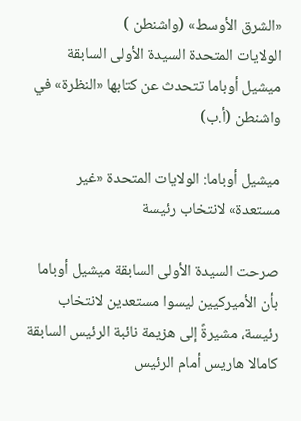«الشرق الأوسط» (واشنطن )
الولايات المتحدة السيدة الأولى السابقة ميشيل أوباما تتحدث عن كتابها «النظرة» في واشنطن (أ.ب)

ميشيل أوباما: الولايات المتحدة «غير مستعدة» لانتخاب رئيسة

صرحت السيدة الأولى السابقة ميشيل أوباما بأن الأميركيين ليسوا مستعدين لانتخاب رئيسة، مشيرةً إلى هزيمة نائبة الرئيس السابقة كامالا هاريس أمام الرئيس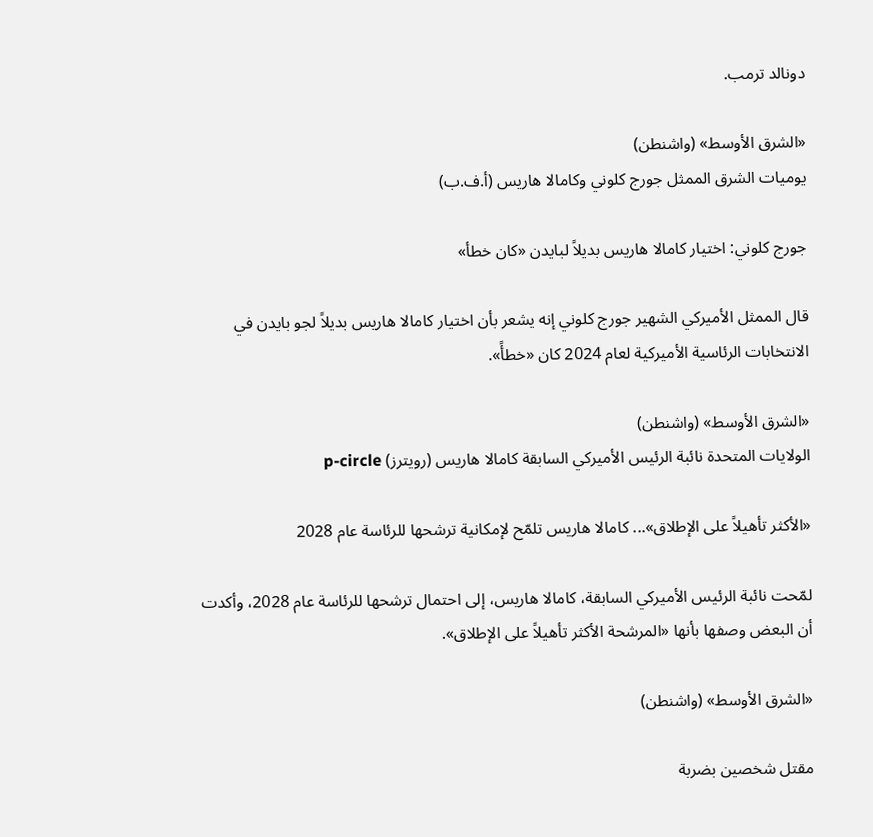دونالد ترمب.

«الشرق الأوسط» (واشنطن)
يوميات الشرق الممثل جورج كلوني وكامالا هاريس (أ.ف.ب)

جورج كلوني: اختيار كامالا هاريس بديلاً لبايدن «كان خطأ»

قال الممثل الأميركي الشهير جورج كلوني إنه يشعر بأن اختيار كامالا هاريس بديلاً لجو بايدن في الانتخابات الرئاسية الأميركية لعام 2024 كان «خطأً».

«الشرق الأوسط» (واشنطن)
الولايات المتحدة نائبة الرئيس الأميركي السابقة كامالا هاريس (رويترز) p-circle

«الأكثر تأهيلاً على الإطلاق»... كامالا هاريس تلمّح لإمكانية ترشحها للرئاسة عام 2028

لمّحت نائبة الرئيس الأميركي السابقة، كامالا هاريس، إلى احتمال ترشحها للرئاسة عام 2028، وأكدت أن البعض وصفها بأنها «المرشحة الأكثر تأهيلاً على الإطلاق».

«الشرق الأوسط» (واشنطن)

مقتل شخصين بضربة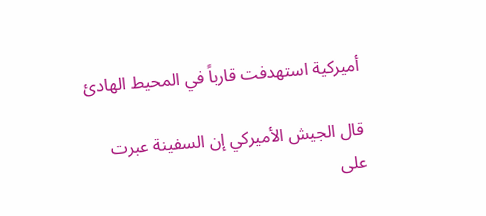أميركية استهدفت قارباً في المحيط الهادئ

قال الجيش الأميركي إن السفينة عبرت على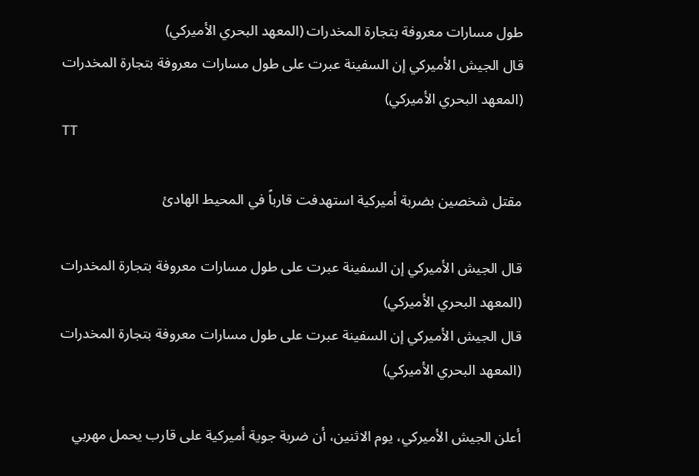طول مسارات معروفة بتجارة المخدرات (المعهد البحري الأميركي)
قال الجيش الأميركي إن السفينة عبرت على طول مسارات معروفة بتجارة المخدرات (المعهد البحري الأميركي)
TT

مقتل شخصين بضربة أميركية استهدفت قارباً في المحيط الهادئ

قال الجيش الأميركي إن السفينة عبرت على طول مسارات معروفة بتجارة المخدرات (المعهد البحري الأميركي)
قال الجيش الأميركي إن السفينة عبرت على طول مسارات معروفة بتجارة المخدرات (المعهد البحري الأميركي)

أعلن الجيش الأميركي، يوم الاثنين، أن ضربة جوية أميركية على قارب يحمل مهربي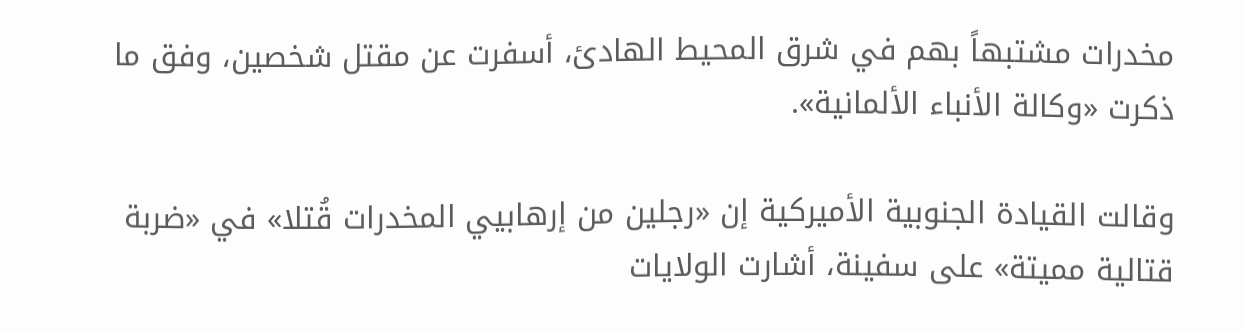مخدرات مشتبهاً بهم في شرق المحيط الهادئ، أسفرت عن مقتل شخصين، وفق ما ذكرت «وكالة الأنباء الألمانية».

وقالت القيادة الجنوبية الأميركية إن «رجلين من إرهابيي المخدرات قُتلا» في «ضربة قتالية مميتة» على سفينة، أشارت الولايات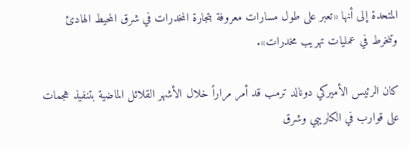المتحدة إلى أنها «تعبر على طول مسارات معروفة بتجارة المخدرات في شرق المحيط الهادئ وتنخرط في عمليات تهريب مخدرات».

كان الرئيس الأميركي دونالد ترمب قد أمر مراراً خلال الأشهر القلائل الماضية بتنفيذ هجمات على قوارب في الكاريبي وشرق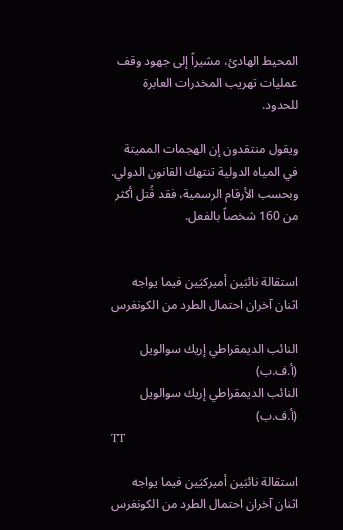المحيط الهادئ، مشيراً إلى جهود وقف عمليات تهريب المخدرات العابرة للحدود.

ويقول منتقدون إن الهجمات المميتة في المياه الدولية تنتهك القانون الدولي. وبحسب الأرقام الرسمية، فقد قُتل أكثر من 160 شخصاً بالفعل.


استقالة نائبَين أميركيَين فيما يواجه اثنان آخران احتمال الطرد من الكونغرس

النائب الديمقراطي إريك سوالويل (أ.ف.ب)
النائب الديمقراطي إريك سوالويل (أ.ف.ب)
TT

استقالة نائبَين أميركيَين فيما يواجه اثنان آخران احتمال الطرد من الكونغرس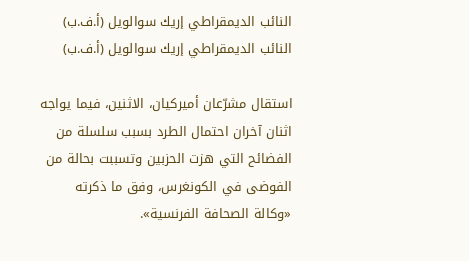النائب الديمقراطي إريك سوالويل (أ.ف.ب)
النائب الديمقراطي إريك سوالويل (أ.ف.ب)

استقال مشرّعان أميركيان، الاثنين، فيما يواجه اثنان آخران احتمال الطرد بسبب سلسلة من الفضائح التي هزت الحزبين وتسببت بحالة من الفوضى في الكونغرس، وفق ما ذكرته «وكالة الصحافة الفرنسية».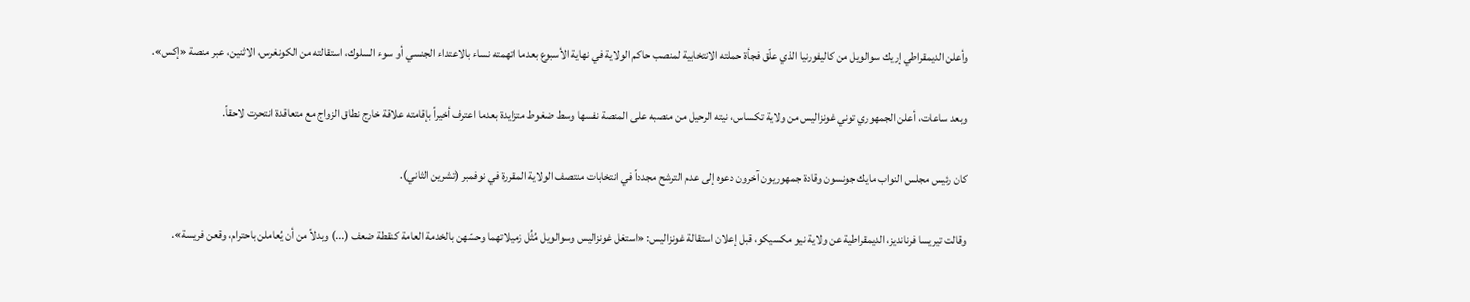وأعلن الديمقراطي إريك سوالويل من كاليفورنيا الذي علّق فجأة حملته الانتخابية لمنصب حاكم الولاية في نهاية الأسبوع بعدما اتهمته نساء بالاعتداء الجنسي أو سوء السلوك، استقالته من الكونغرس، الاثنين، عبر منصة «إكس».

وبعد ساعات، أعلن الجمهوري توني غونزاليس من ولاية تكساس، نيته الرحيل من منصبه على المنصة نفسها وسط ضغوط متزايدة بعدما اعترف أخيراً بإقامته علاقة خارج نطاق الزواج مع متعاقدة انتحرت لاحقاً.

كان رئيس مجلس النواب مايك جونسون وقادة جمهوريون آخرون دعوه إلى عدم الترشح مجدداً في انتخابات منتصف الولاية المقررة في نوفمبر (تشرين الثاني).

وقالت تيريسا فرنانديز، الديمقراطية عن ولاية نيو مكسيكو، قبل إعلان استقالة غونزاليس: «استغل غونزاليس وسوالويل مُثُل زميلاتهما وحسّهن بالخدمة العامة كنقطة ضعف (...) وبدلاً من أن يُعاملن باحترام، وقعن فريسة».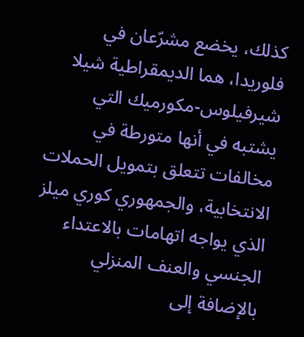كذلك، يخضع مشرّعان في فلوريدا، هما الديمقراطية شيلا شيرفيلوس-مكورميك التي يشتبه في أنها متورطة في مخالفات تتعلق بتمويل الحملات الانتخابية، والجمهوري كوري ميلز الذي يواجه اتهامات بالاعتداء الجنسي والعنف المنزلي بالإضافة إلى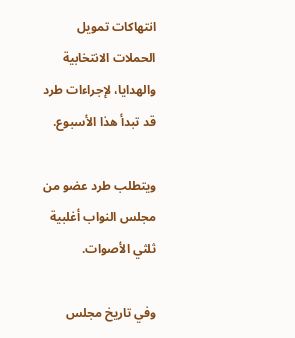انتهاكات تمويل الحملات الانتخابية والهدايا، لإجراءات طرد قد تبدأ هذا الأسبوع.

ويتطلب طرد عضو من مجلس النواب أغلبية ثلثي الأصوات.

وفي تاريخ مجلس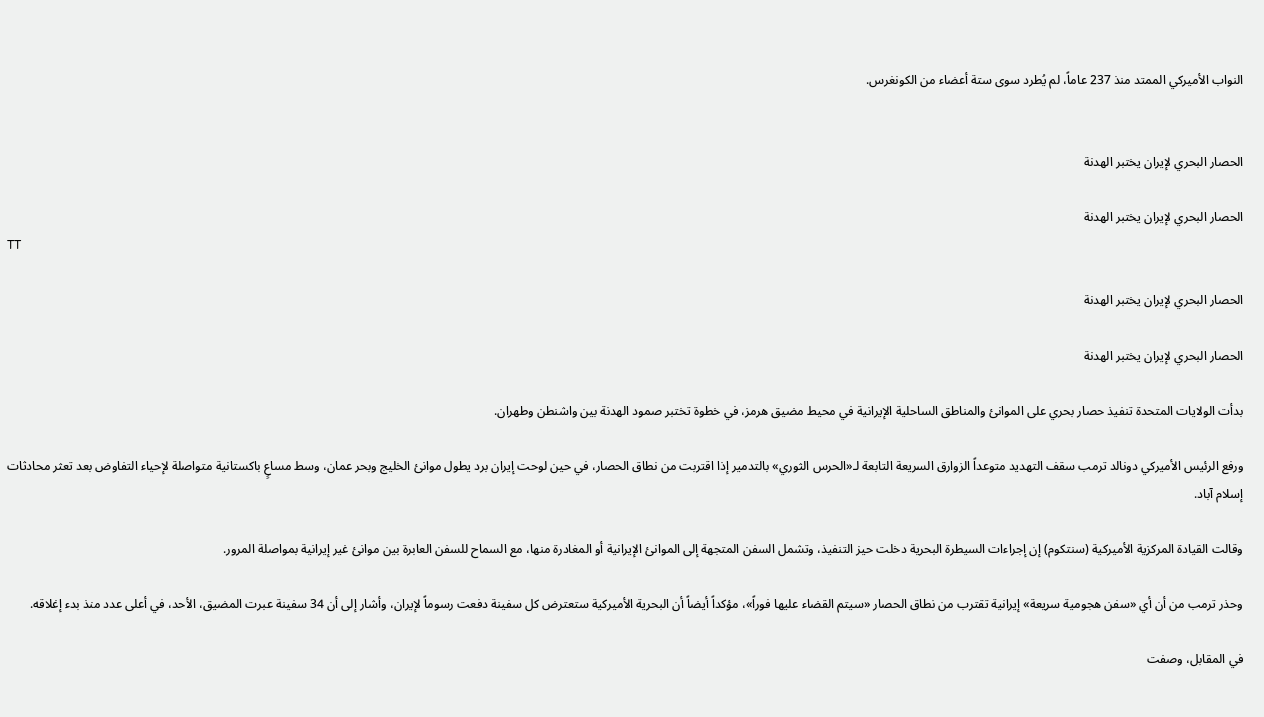النواب الأميركي الممتد منذ 237 عاماً، لم يُطرد سوى ستة أعضاء من الكونغرس.


الحصار البحري لإيران يختبر الهدنة

الحصار البحري لإيران يختبر الهدنة
TT

الحصار البحري لإيران يختبر الهدنة

الحصار البحري لإيران يختبر الهدنة

بدأت الولايات المتحدة تنفيذ حصار بحري على الموانئ والمناطق الساحلية الإيرانية في محيط مضيق هرمز، في خطوة تختبر صمود الهدنة بين واشنطن وطهران.

ورفع الرئيس الأميركي دونالد ترمب سقف التهديد متوعداً الزوارق السريعة التابعة لـ«الحرس الثوري» بالتدمير إذا اقتربت من نطاق الحصار، في حين لوحت إيران برد يطول موانئ الخليج وبحر عمان، وسط مساعٍ باكستانية متواصلة لإحياء التفاوض بعد تعثر محادثات إسلام آباد.

وقالت القيادة المركزية الأميركية (سنتكوم) إن إجراءات السيطرة البحرية دخلت حيز التنفيذ، وتشمل السفن المتجهة إلى الموانئ الإيرانية أو المغادرة منها، مع السماح للسفن العابرة بين موانئ غير إيرانية بمواصلة المرور.

وحذر ترمب من أن أي «سفن هجومية سريعة» إيرانية تقترب من نطاق الحصار «سيتم القضاء عليها فوراً»، مؤكداً أيضاً أن البحرية الأميركية ستعترض كل سفينة دفعت رسوماً لإيران، وأشار إلى أن 34 سفينة عبرت المضيق، الأحد، في أعلى عدد منذ بدء إغلاقه.

في المقابل، وصفت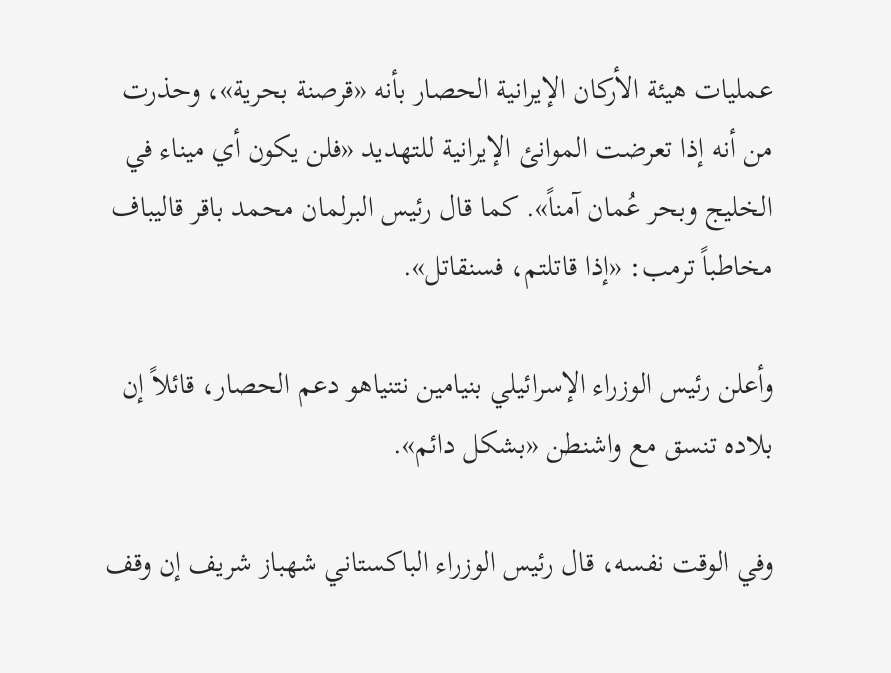عمليات هيئة الأركان الإيرانية الحصار بأنه «قرصنة بحرية»، وحذرت من أنه إذا تعرضت الموانئ الإيرانية للتهديد «فلن يكون أي ميناء في الخليج وبحر عُمان آمناً». كما قال رئيس البرلمان محمد باقر قاليباف مخاطباً ترمب: «إذا قاتلتم، فسنقاتل».

وأعلن رئيس الوزراء الإسرائيلي بنيامين نتنياهو دعم الحصار، قائلاً إن بلاده تنسق مع واشنطن «بشكل دائم».

وفي الوقت نفسه، قال رئيس الوزراء الباكستاني شهباز شريف إن وقف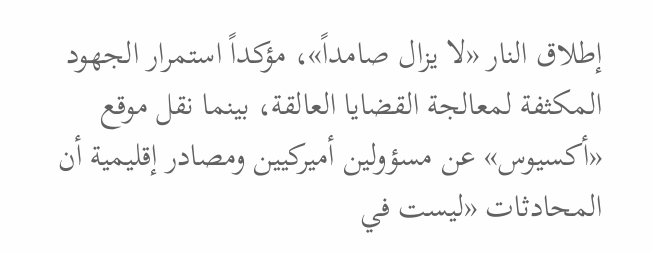إطلاق النار «لا يزال صامداً»، مؤكداً استمرار الجهود المكثفة لمعالجة القضايا العالقة، بينما نقل موقع «أكسيوس» عن مسؤولين أميركيين ومصادر إقليمية أن المحادثات «ليست في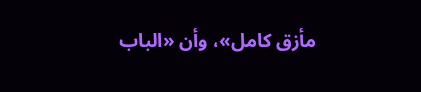مأزق كامل»، وأن «الباب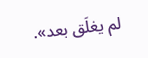لم يغلَق بعد».